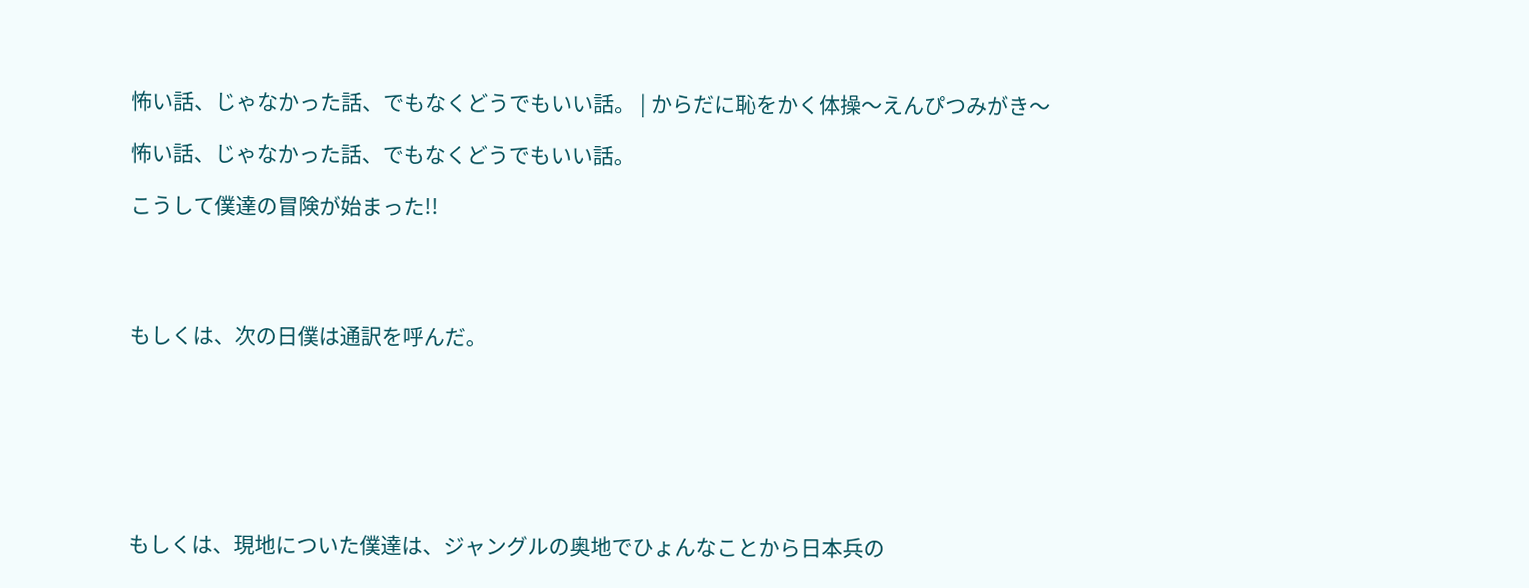怖い話、じゃなかった話、でもなくどうでもいい話。 | からだに恥をかく体操〜えんぴつみがき〜

怖い話、じゃなかった話、でもなくどうでもいい話。

こうして僕達の冒険が始まった!!




もしくは、次の日僕は通訳を呼んだ。







もしくは、現地についた僕達は、ジャングルの奥地でひょんなことから日本兵の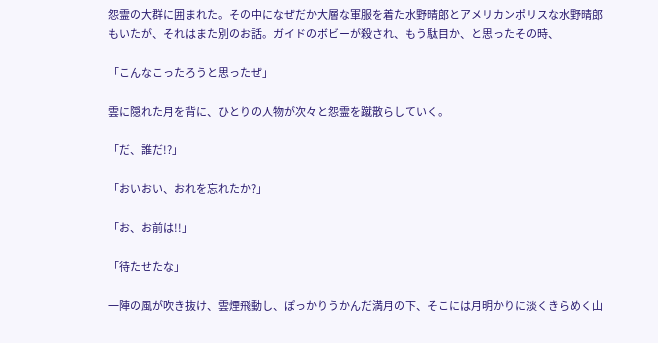怨霊の大群に囲まれた。その中になぜだか大層な軍服を着た水野晴郎とアメリカンポリスな水野晴郎もいたが、それはまた別のお話。ガイドのボビーが殺され、もう駄目か、と思ったその時、

「こんなこったろうと思ったぜ」

雲に隠れた月を背に、ひとりの人物が次々と怨霊を蹴散らしていく。

「だ、誰だ!?」

「おいおい、おれを忘れたか?」

「お、お前は!!」

「待たせたな」

一陣の風が吹き抜け、雲煙飛動し、ぽっかりうかんだ満月の下、そこには月明かりに淡くきらめく山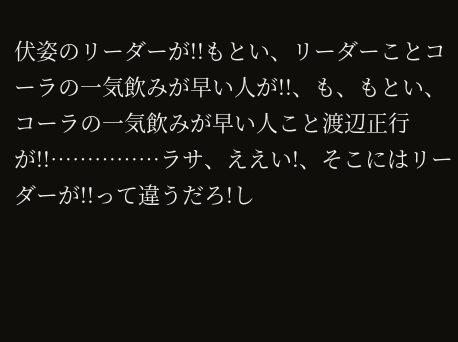伏姿のリーダーが!!もとい、リーダーことコーラの一気飲みが早い人が!!、も、もとい、コーラの一気飲みが早い人こと渡辺正行が!!……………ラサ、ええい!、そこにはリーダーが!!って違うだろ!し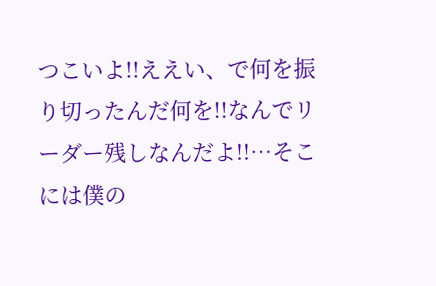つこいよ!!ええい、で何を振り切ったんだ何を!!なんでリーダー残しなんだよ!!…そこには僕の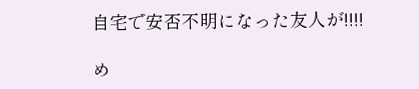自宅で安否不明になった友人が!!!!

め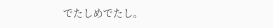でたしめでたし。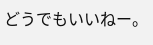どうでもいいねー。